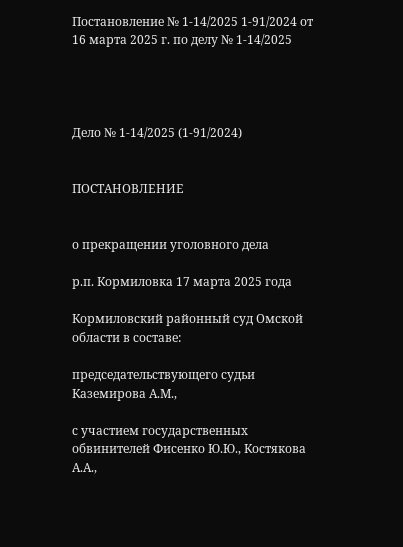Постановление № 1-14/2025 1-91/2024 от 16 марта 2025 г. по делу № 1-14/2025




Дело № 1-14/2025 (1-91/2024)


ПОСТАНОВЛЕНИЕ


о прекращении уголовного дела

р.п. Кормиловка 17 марта 2025 года

Кормиловский районный суд Омской области в составе:

председательствующего судьи Каземирова А.М.,

с участием государственных обвинителей Фисенко Ю.Ю., Костякова А.А.,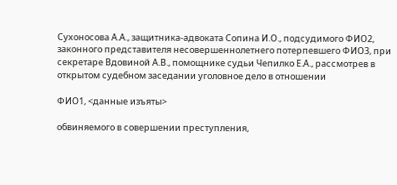Сухоносова А.А., защитника-адвоката Сопина И.О., подсудимого ФИО2, законного представителя несовершеннолетнего потерпевшего ФИО3, при секретаре Вдовиной А.В., помощнике судьи Чепилко Е.А., рассмотрев в открытом судебном заседании уголовное дело в отношении

ФИО1, <данные изъяты>

обвиняемого в совершении преступления,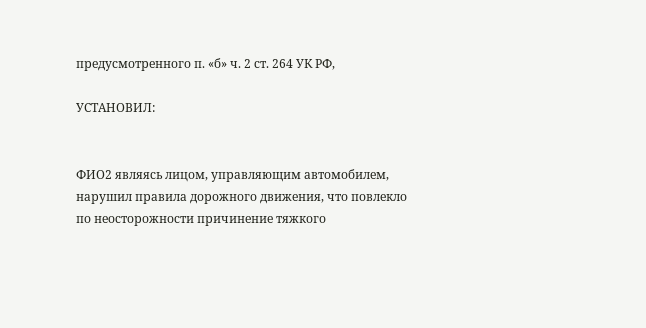предусмотренного п. «б» ч. 2 ст. 264 УК РФ,

УСТАНОВИЛ:


ФИО2 являясь лицом, управляющим автомобилем, нарушил правила дорожного движения, что повлекло по неосторожности причинение тяжкого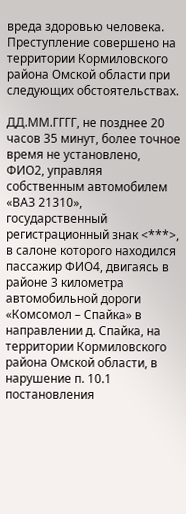вреда здоровью человека. Преступление совершено на территории Кормиловского района Омской области при следующих обстоятельствах.

ДД.ММ.ГГГГ, не позднее 20 часов 35 минут, более точное время не установлено, ФИО2, управляя собственным автомобилем «ВАЗ 21310», государственный регистрационный знак <***>, в салоне которого находился пассажир ФИО4, двигаясь в районе 3 километра автомобильной дороги «Комсомол – Спайка» в направлении д. Спайка, на территории Кормиловского района Омской области, в нарушение п. 10.1 постановления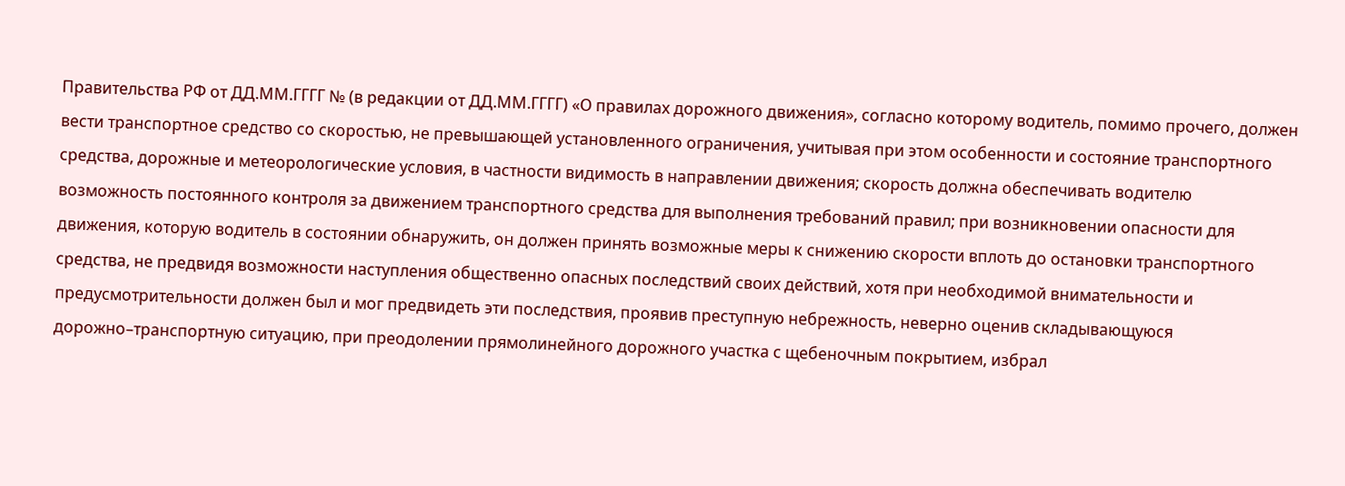Правительства РФ от ДД.ММ.ГГГГ № (в редакции от ДД.ММ.ГГГГ) «О правилах дорожного движения», согласно которому водитель, помимо прочего, должен вести транспортное средство со скоростью, не превышающей установленного ограничения, учитывая при этом особенности и состояние транспортного средства, дорожные и метеорологические условия, в частности видимость в направлении движения; скорость должна обеспечивать водителю возможность постоянного контроля за движением транспортного средства для выполнения требований правил; при возникновении опасности для движения, которую водитель в состоянии обнаружить, он должен принять возможные меры к снижению скорости вплоть до остановки транспортного средства, не предвидя возможности наступления общественно опасных последствий своих действий, хотя при необходимой внимательности и предусмотрительности должен был и мог предвидеть эти последствия, проявив преступную небрежность, неверно оценив складывающуюся дорожно–транспортную ситуацию, при преодолении прямолинейного дорожного участка с щебеночным покрытием, избрал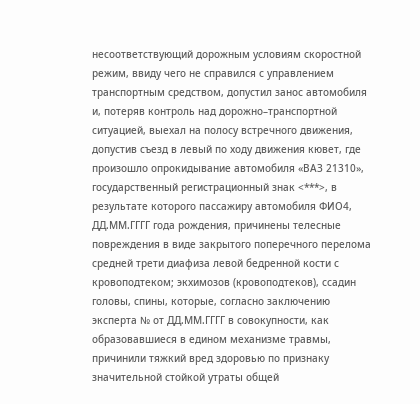несоответствующий дорожным условиям скоростной режим, ввиду чего не справился с управлением транспортным средством, допустил занос автомобиля и, потеряв контроль над дорожно–транспортной ситуацией, выехал на полосу встречного движения, допустив съезд в левый по ходу движения кювет, где произошло опрокидывание автомобиля «ВАЗ 21310», государственный регистрационный знак <***>, в результате которого пассажиру автомобиля ФИО4, ДД.ММ.ГГГГ года рождения, причинены телесные повреждения в виде закрытого поперечного перелома средней трети диафиза левой бедренной кости с кровоподтеком; экхимозов (кровоподтеков), ссадин головы, спины, которые, согласно заключению эксперта № от ДД.ММ.ГГГГ в совокупности, как образовавшиеся в едином механизме травмы, причинили тяжкий вред здоровью по признаку значительной стойкой утраты общей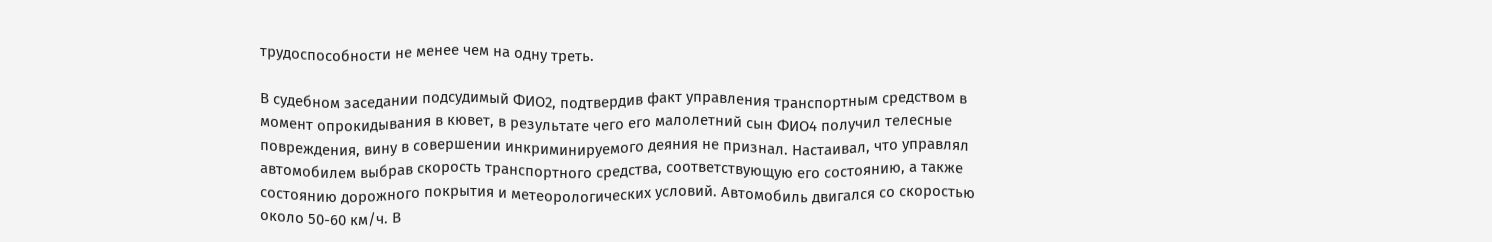трудоспособности не менее чем на одну треть.

В судебном заседании подсудимый ФИО2, подтвердив факт управления транспортным средством в момент опрокидывания в кювет, в результате чего его малолетний сын ФИО4 получил телесные повреждения, вину в совершении инкриминируемого деяния не признал. Настаивал, что управлял автомобилем выбрав скорость транспортного средства, соответствующую его состоянию, а также состоянию дорожного покрытия и метеорологических условий. Автомобиль двигался со скоростью около 50-60 км/ч. В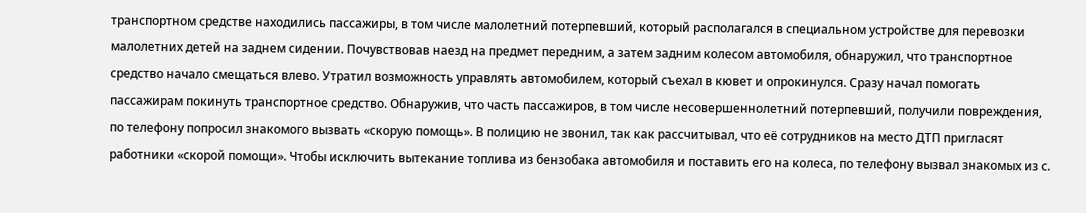транспортном средстве находились пассажиры, в том числе малолетний потерпевший, который располагался в специальном устройстве для перевозки малолетних детей на заднем сидении. Почувствовав наезд на предмет передним, а затем задним колесом автомобиля, обнаружил, что транспортное средство начало смещаться влево. Утратил возможность управлять автомобилем, который съехал в кювет и опрокинулся. Сразу начал помогать пассажирам покинуть транспортное средство. Обнаружив, что часть пассажиров, в том числе несовершеннолетний потерпевший, получили повреждения, по телефону попросил знакомого вызвать «скорую помощь». В полицию не звонил, так как рассчитывал, что её сотрудников на место ДТП пригласят работники «скорой помощи». Чтобы исключить вытекание топлива из бензобака автомобиля и поставить его на колеса, по телефону вызвал знакомых из с.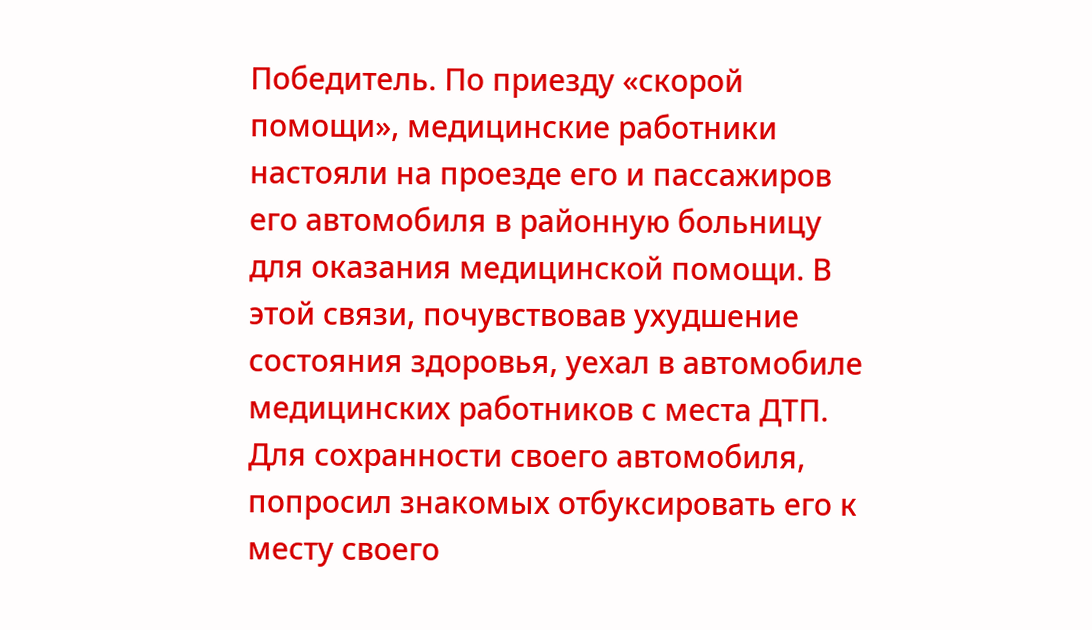Победитель. По приезду «скорой помощи», медицинские работники настояли на проезде его и пассажиров его автомобиля в районную больницу для оказания медицинской помощи. В этой связи, почувствовав ухудшение состояния здоровья, уехал в автомобиле медицинских работников с места ДТП. Для сохранности своего автомобиля, попросил знакомых отбуксировать его к месту своего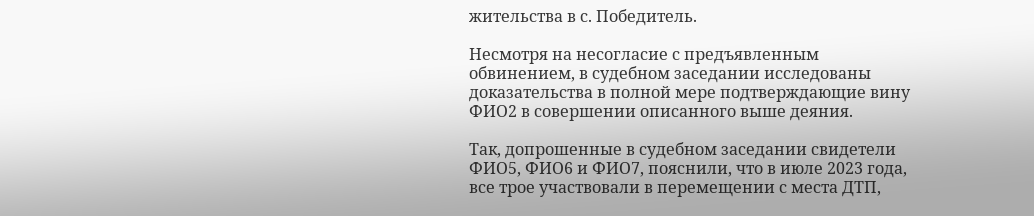жительства в с. Победитель.

Несмотря на несогласие с предъявленным обвинением, в судебном заседании исследованы доказательства в полной мере подтверждающие вину ФИО2 в совершении описанного выше деяния.

Так, допрошенные в судебном заседании свидетели ФИО5, ФИО6 и ФИО7, пояснили, что в июле 2023 года, все трое участвовали в перемещении с места ДТП,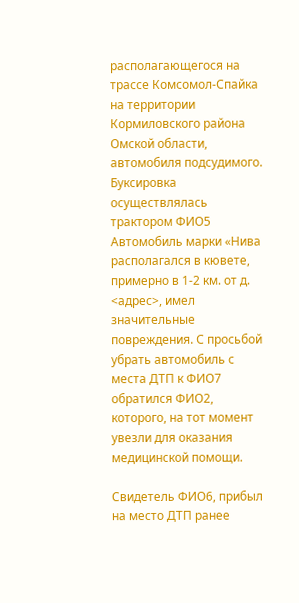располагающегося на трассе Комсомол-Спайка на территории Кормиловского района Омской области, автомобиля подсудимого. Буксировка осуществлялась трактором ФИО5 Автомобиль марки «Нива располагался в кювете, примерно в 1-2 км. от д. <адрес>, имел значительные повреждения. С просьбой убрать автомобиль с места ДТП к ФИО7 обратился ФИО2, которого, на тот момент увезли для оказания медицинской помощи.

Свидетель ФИО6, прибыл на место ДТП ранее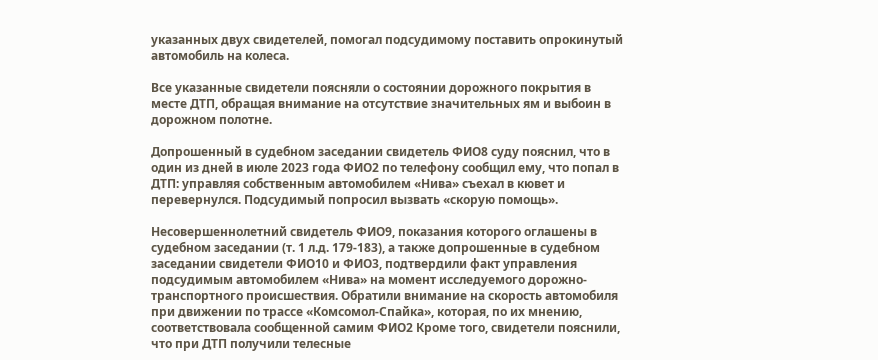указанных двух свидетелей, помогал подсудимому поставить опрокинутый автомобиль на колеса.

Все указанные свидетели поясняли о состоянии дорожного покрытия в месте ДТП, обращая внимание на отсутствие значительных ям и выбоин в дорожном полотне.

Допрошенный в судебном заседании свидетель ФИО8 суду пояснил, что в один из дней в июле 2023 года ФИО2 по телефону сообщил ему, что попал в ДТП: управляя собственным автомобилем «Нива» съехал в кювет и перевернулся. Подсудимый попросил вызвать «скорую помощь».

Несовершеннолетний свидетель ФИО9, показания которого оглашены в судебном заседании (т. 1 л.д. 179-183), а также допрошенные в судебном заседании свидетели ФИО10 и ФИО3, подтвердили факт управления подсудимым автомобилем «Нива» на момент исследуемого дорожно-транспортного происшествия. Обратили внимание на скорость автомобиля при движении по трассе «Комсомол-Спайка», которая, по их мнению, соответствовала сообщенной самим ФИО2 Кроме того, свидетели пояснили, что при ДТП получили телесные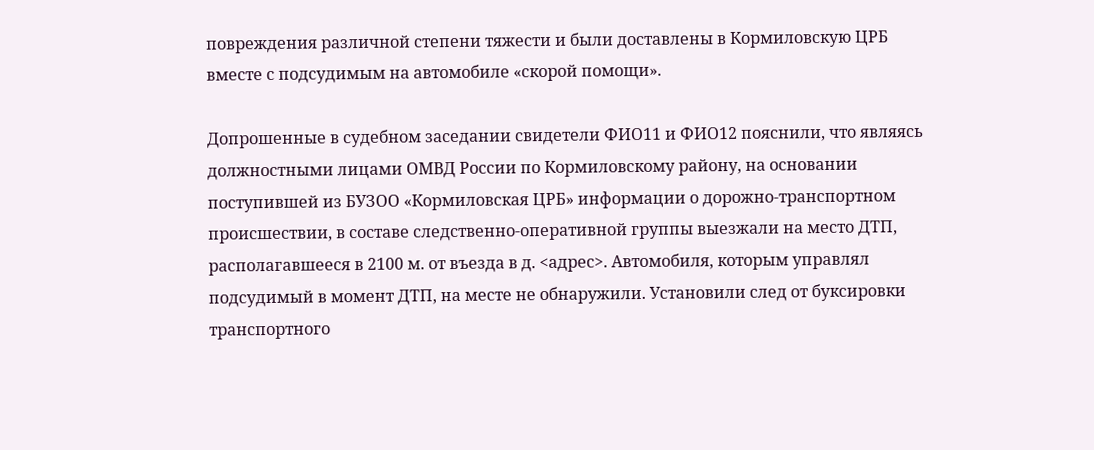повреждения различной степени тяжести и были доставлены в Кормиловскую ЦРБ вместе с подсудимым на автомобиле «скорой помощи».

Допрошенные в судебном заседании свидетели ФИО11 и ФИО12 пояснили, что являясь должностными лицами ОМВД России по Кормиловскому району, на основании поступившей из БУЗОО «Кормиловская ЦРБ» информации о дорожно-транспортном происшествии, в составе следственно-оперативной группы выезжали на место ДТП, располагавшееся в 2100 м. от въезда в д. <адрес>. Автомобиля, которым управлял подсудимый в момент ДТП, на месте не обнаружили. Установили след от буксировки транспортного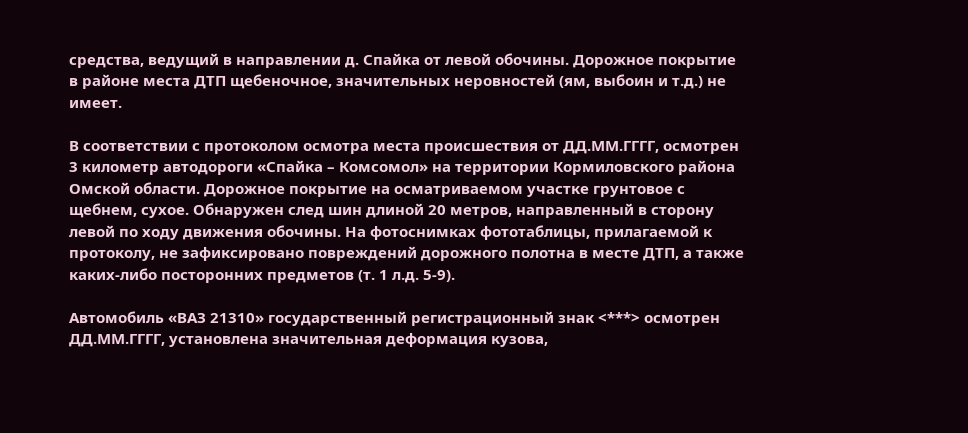средства, ведущий в направлении д. Спайка от левой обочины. Дорожное покрытие в районе места ДТП щебеночное, значительных неровностей (ям, выбоин и т.д.) не имеет.

В соответствии с протоколом осмотра места происшествия от ДД.ММ.ГГГГ, осмотрен 3 километр автодороги «Спайка – Комсомол» на территории Кормиловского района Омской области. Дорожное покрытие на осматриваемом участке грунтовое с щебнем, сухое. Обнаружен след шин длиной 20 метров, направленный в сторону левой по ходу движения обочины. На фотоснимках фототаблицы, прилагаемой к протоколу, не зафиксировано повреждений дорожного полотна в месте ДТП, а также каких-либо посторонних предметов (т. 1 л.д. 5-9).

Автомобиль «ВАЗ 21310» государственный регистрационный знак <***> осмотрен ДД.ММ.ГГГГ, установлена значительная деформация кузова,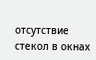отсутствие стекол в окнах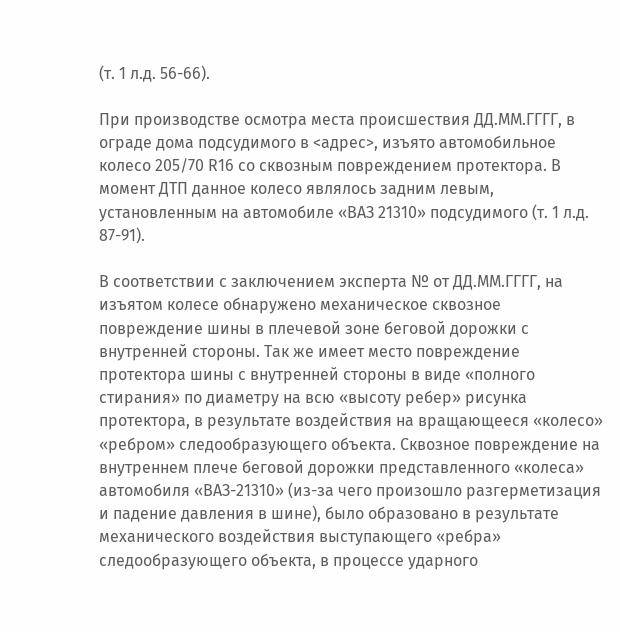(т. 1 л.д. 56-66).

При производстве осмотра места происшествия ДД.ММ.ГГГГ, в ограде дома подсудимого в <адрес>, изъято автомобильное колесо 205/70 R16 со сквозным повреждением протектора. В момент ДТП данное колесо являлось задним левым, установленным на автомобиле «ВАЗ 21310» подсудимого (т. 1 л.д. 87-91).

В соответствии с заключением эксперта № от ДД.ММ.ГГГГ, на изъятом колесе обнаружено механическое сквозное повреждение шины в плечевой зоне беговой дорожки с внутренней стороны. Так же имеет место повреждение протектора шины с внутренней стороны в виде «полного стирания» по диаметру на всю «высоту ребер» рисунка протектора, в результате воздействия на вращающееся «колесо» «ребром» следообразующего объекта. Сквозное повреждение на внутреннем плече беговой дорожки представленного «колеса» автомобиля «ВАЗ-21310» (из-за чего произошло разгерметизация и падение давления в шине), было образовано в результате механического воздействия выступающего «ребра» следообразующего объекта, в процессе ударного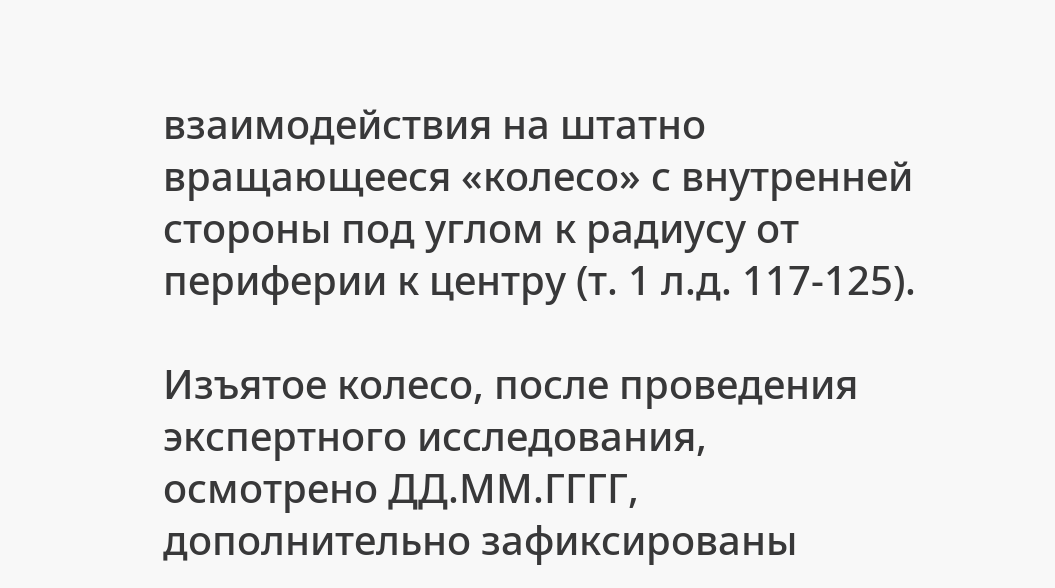взаимодействия на штатно вращающееся «колесо» с внутренней стороны под углом к радиусу от периферии к центру (т. 1 л.д. 117-125).

Изъятое колесо, после проведения экспертного исследования, осмотрено ДД.ММ.ГГГГ, дополнительно зафиксированы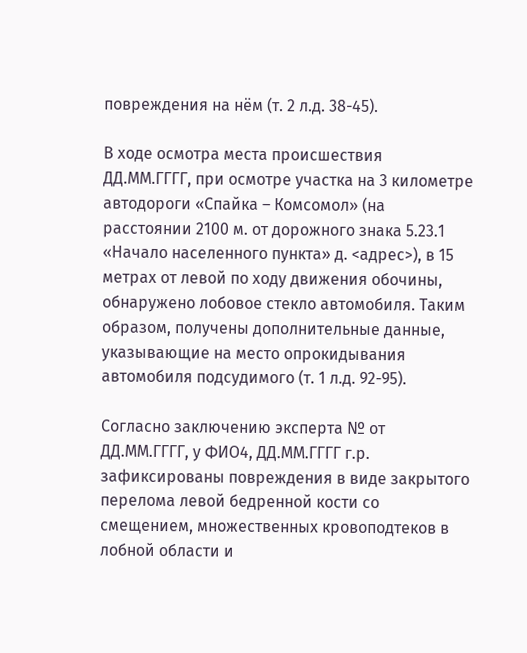повреждения на нём (т. 2 л.д. 38-45).

В ходе осмотра места происшествия ДД.ММ.ГГГГ, при осмотре участка на 3 километре автодороги «Спайка – Комсомол» (на расстоянии 2100 м. от дорожного знака 5.23.1 «Начало населенного пункта» д. <адрес>), в 15 метрах от левой по ходу движения обочины, обнаружено лобовое стекло автомобиля. Таким образом, получены дополнительные данные, указывающие на место опрокидывания автомобиля подсудимого (т. 1 л.д. 92-95).

Согласно заключению эксперта № от ДД.ММ.ГГГГ, у ФИО4, ДД.ММ.ГГГГ г.р. зафиксированы повреждения в виде закрытого перелома левой бедренной кости со смещением, множественных кровоподтеков в лобной области и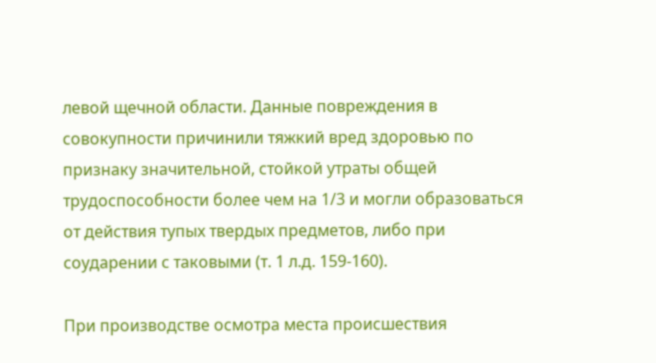левой щечной области. Данные повреждения в совокупности причинили тяжкий вред здоровью по признаку значительной, стойкой утраты общей трудоспособности более чем на 1/3 и могли образоваться от действия тупых твердых предметов, либо при соударении с таковыми (т. 1 л.д. 159-160).

При производстве осмотра места происшествия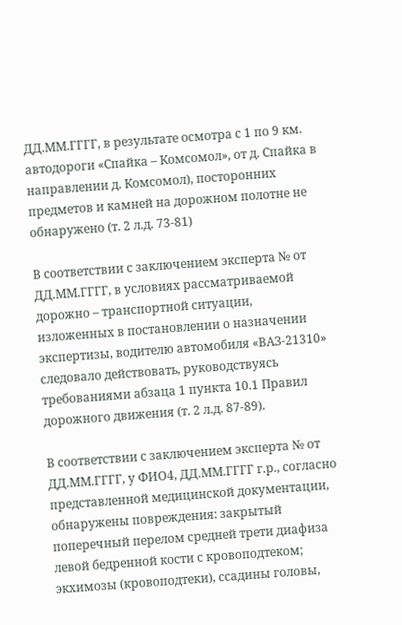ДД.ММ.ГГГГ, в результате осмотра с 1 по 9 км. автодороги «Спайка – Комсомол», от д. Спайка в направлении д. Комсомол), посторонних предметов и камней на дорожном полотне не обнаружено (т. 2 л.д. 73-81)

В соответствии с заключением эксперта № от ДД.ММ.ГГГГ, в условиях рассматриваемой дорожно – транспортной ситуации, изложенных в постановлении о назначении экспертизы, водителю автомобиля «ВАЗ-21310» следовало действовать, руководствуясь требованиями абзаца 1 пункта 10.1 Правил дорожного движения (т. 2 л.д. 87-89).

В соответствии с заключением эксперта № от ДД.ММ.ГГГГ, у ФИО4, ДД.ММ.ГГГГ г.р., согласно представленной медицинской документации, обнаружены повреждения: закрытый поперечный перелом средней трети диафиза левой бедренной кости с кровоподтеком; экхимозы (кровоподтеки), ссадины головы,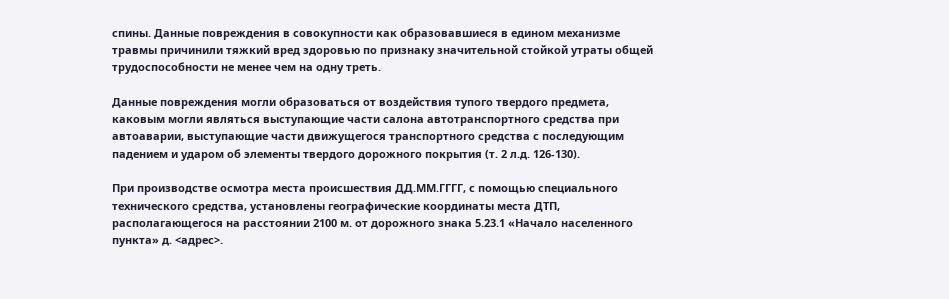спины. Данные повреждения в совокупности как образовавшиеся в едином механизме травмы причинили тяжкий вред здоровью по признаку значительной стойкой утраты общей трудоспособности не менее чем на одну треть.

Данные повреждения могли образоваться от воздействия тупого твердого предмета, каковым могли являться выступающие части салона автотранспортного средства при автоаварии, выступающие части движущегося транспортного средства с последующим падением и ударом об элементы твердого дорожного покрытия (т. 2 л.д. 126-130).

При производстве осмотра места происшествия ДД.ММ.ГГГГ, с помощью специального технического средства, установлены географические координаты места ДТП, располагающегося на расстоянии 2100 м. от дорожного знака 5.23.1 «Начало населенного пункта» д. <адрес>.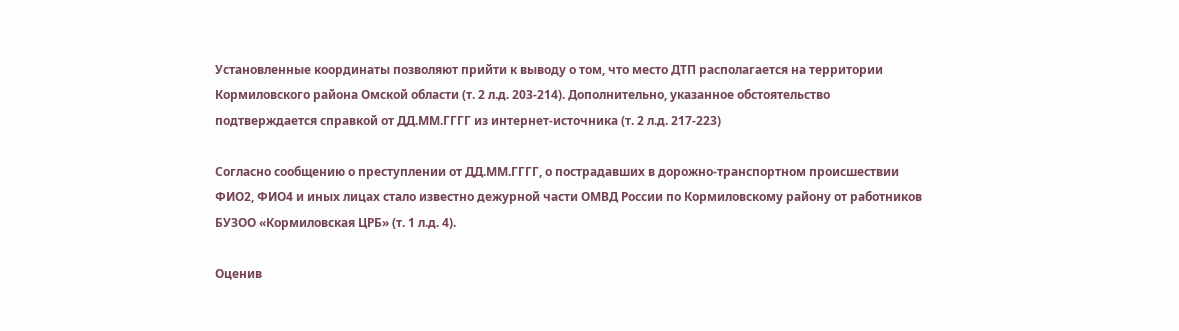Установленные координаты позволяют прийти к выводу о том, что место ДТП располагается на территории Кормиловского района Омской области (т. 2 л.д. 203-214). Дополнительно, указанное обстоятельство подтверждается справкой от ДД.ММ.ГГГГ из интернет-источника (т. 2 л.д. 217-223)

Согласно сообщению о преступлении от ДД.ММ.ГГГГ, о пострадавших в дорожно-транспортном происшествии ФИО2, ФИО4 и иных лицах стало известно дежурной части ОМВД России по Кормиловскому району от работников БУЗОО «Кормиловская ЦРБ» (т. 1 л.д. 4).

Оценив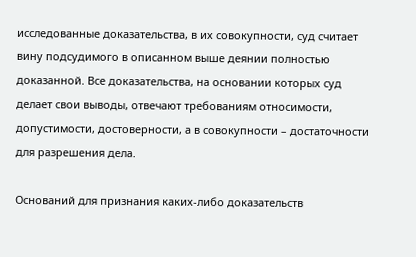исследованные доказательства, в их совокупности, суд считает вину подсудимого в описанном выше деянии полностью доказанной. Все доказательства, на основании которых суд делает свои выводы, отвечают требованиям относимости, допустимости, достоверности, а в совокупности – достаточности для разрешения дела.

Оснований для признания каких-либо доказательств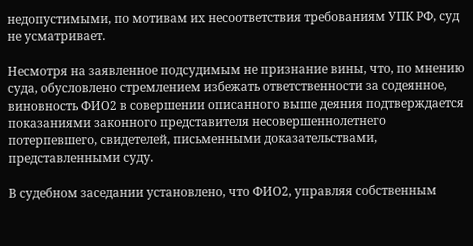недопустимыми, по мотивам их несоответствия требованиям УПК РФ, суд не усматривает.

Несмотря на заявленное подсудимым не признание вины, что, по мнению суда, обусловлено стремлением избежать ответственности за содеянное, виновность ФИО2 в совершении описанного выше деяния подтверждается показаниями законного представителя несовершеннолетнего потерпевшего, свидетелей, письменными доказательствами, представленными суду.

В судебном заседании установлено, что ФИО2, управляя собственным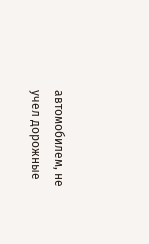автомобилем, не учел дорожные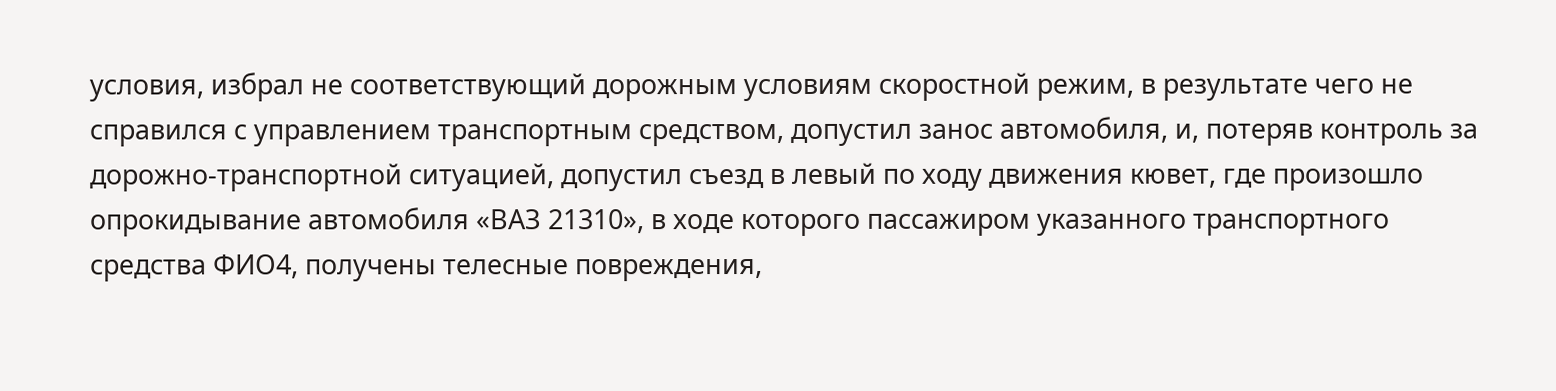условия, избрал не соответствующий дорожным условиям скоростной режим, в результате чего не справился с управлением транспортным средством, допустил занос автомобиля, и, потеряв контроль за дорожно-транспортной ситуацией, допустил съезд в левый по ходу движения кювет, где произошло опрокидывание автомобиля «ВАЗ 21310», в ходе которого пассажиром указанного транспортного средства ФИО4, получены телесные повреждения,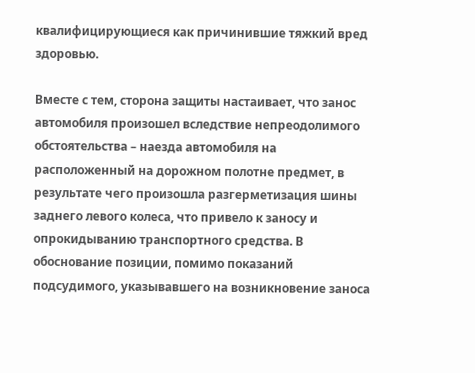квалифицирующиеся как причинившие тяжкий вред здоровью.

Вместе с тем, сторона защиты настаивает, что занос автомобиля произошел вследствие непреодолимого обстоятельства – наезда автомобиля на расположенный на дорожном полотне предмет, в результате чего произошла разгерметизация шины заднего левого колеса, что привело к заносу и опрокидыванию транспортного средства. В обоснование позиции, помимо показаний подсудимого, указывавшего на возникновение заноса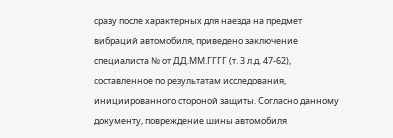сразу после характерных для наезда на предмет вибраций автомобиля, приведено заключение специалиста № от ДД.ММ.ГГГГ (т. 3 л.д. 47-62), составленное по результатам исследования, инициированного стороной защиты. Согласно данному документу, повреждение шины автомобиля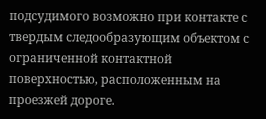подсудимого возможно при контакте с твердым следообразующим объектом с ограниченной контактной поверхностью, расположенным на проезжей дороге.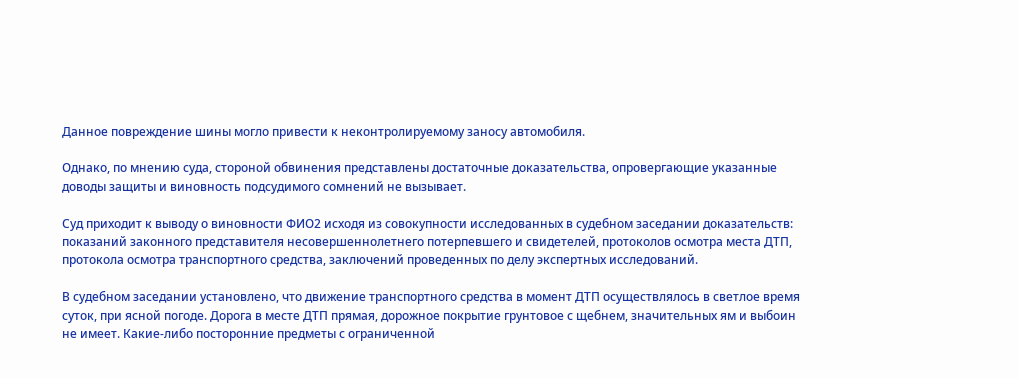Данное повреждение шины могло привести к неконтролируемому заносу автомобиля.

Однако, по мнению суда, стороной обвинения представлены достаточные доказательства, опровергающие указанные доводы защиты и виновность подсудимого сомнений не вызывает.

Суд приходит к выводу о виновности ФИО2 исходя из совокупности исследованных в судебном заседании доказательств: показаний законного представителя несовершеннолетнего потерпевшего и свидетелей, протоколов осмотра места ДТП, протокола осмотра транспортного средства, заключений проведенных по делу экспертных исследований.

В судебном заседании установлено, что движение транспортного средства в момент ДТП осуществлялось в светлое время суток, при ясной погоде. Дорога в месте ДТП прямая, дорожное покрытие грунтовое с щебнем, значительных ям и выбоин не имеет. Какие-либо посторонние предметы с ограниченной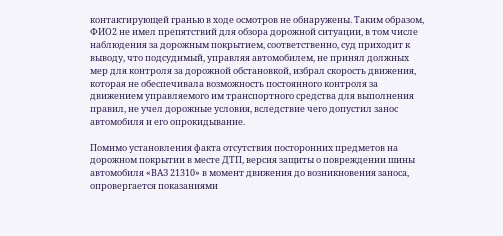контактирующей гранью в ходе осмотров не обнаружены. Таким образом, ФИО2 не имел препятствий для обзора дорожной ситуации, в том числе наблюдения за дорожным покрытием, соответственно, суд приходит к выводу, что подсудимый, управляя автомобилем, не принял должных мер для контроля за дорожной обстановкой, избрал скорость движения, которая не обеспечивала возможность постоянного контроля за движением управляемого им транспортного средства для выполнения правил, не учел дорожные условия, вследствие чего допустил занос автомобиля и его опрокидывание.

Помимо установления факта отсутствия посторонних предметов на дорожном покрытии в месте ДТП, версия защиты о повреждении шины автомобиля «ВАЗ 21310» в момент движения до возникновения заноса, опровергается показаниями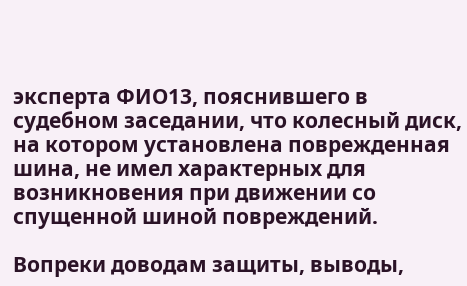эксперта ФИО13, пояснившего в судебном заседании, что колесный диск, на котором установлена поврежденная шина, не имел характерных для возникновения при движении со спущенной шиной повреждений.

Вопреки доводам защиты, выводы,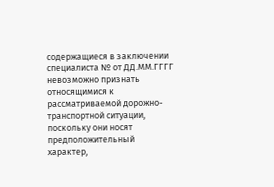содержащиеся в заключении специалиста № от ДД.ММ.ГГГГ невозможно признать относящимися к рассматриваемой дорожно-транспортной ситуации, поскольку они носят предположительный характер,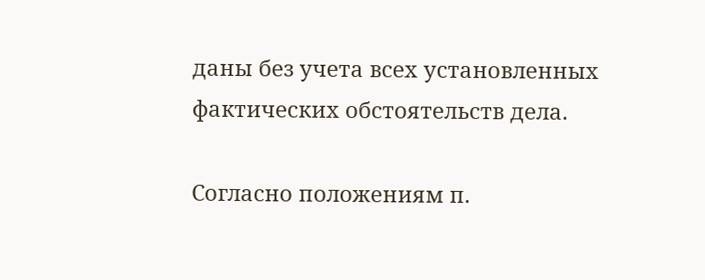даны без учета всех установленных фактических обстоятельств дела.

Согласно положениям п.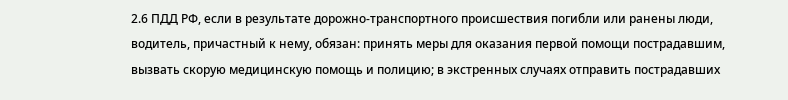2.6 ПДД РФ, если в результате дорожно-транспортного происшествия погибли или ранены люди, водитель, причастный к нему, обязан: принять меры для оказания первой помощи пострадавшим, вызвать скорую медицинскую помощь и полицию; в экстренных случаях отправить пострадавших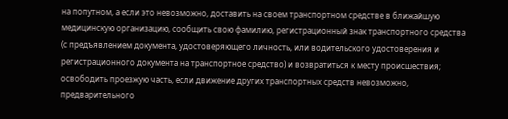на попутном, а если это невозможно, доставить на своем транспортном средстве в ближайшую медицинскую организацию, сообщить свою фамилию, регистрационный знак транспортного средства (с предъявлением документа, удостоверяющего личность, или водительского удостоверения и регистрационного документа на транспортное средство) и возвратиться к месту происшествия; освободить проезжую часть, если движение других транспортных средств невозможно, предварительного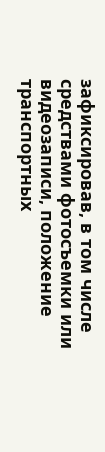зафиксировав, в том числе средствами фотосъемки или видеозаписи, положение транспортных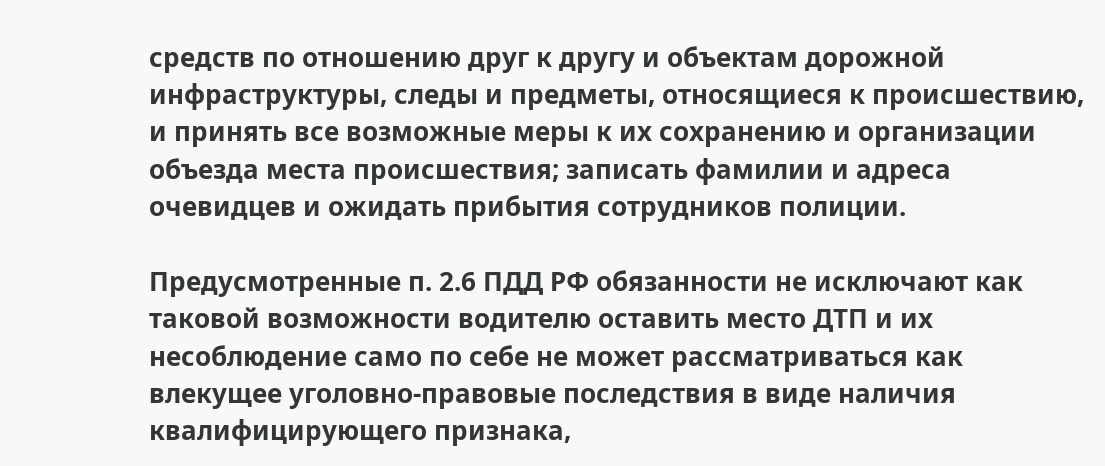средств по отношению друг к другу и объектам дорожной инфраструктуры, следы и предметы, относящиеся к происшествию, и принять все возможные меры к их сохранению и организации объезда места происшествия; записать фамилии и адреса очевидцев и ожидать прибытия сотрудников полиции.

Предусмотренные п. 2.6 ПДД РФ обязанности не исключают как таковой возможности водителю оставить место ДТП и их несоблюдение само по себе не может рассматриваться как влекущее уголовно-правовые последствия в виде наличия квалифицирующего признака,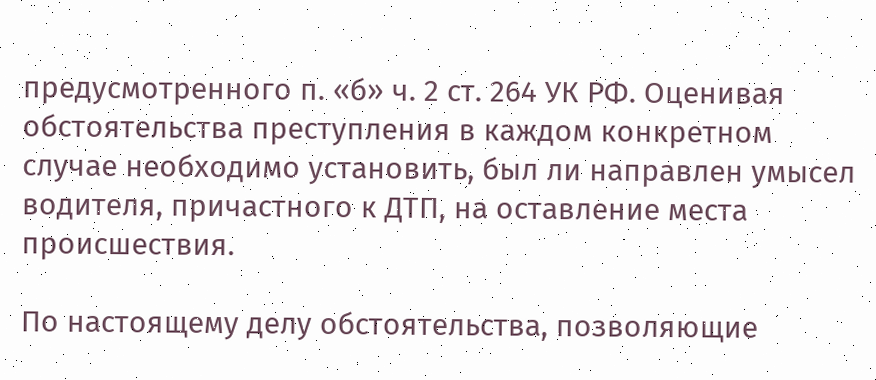предусмотренного п. «б» ч. 2 ст. 264 УК РФ. Оценивая обстоятельства преступления в каждом конкретном случае необходимо установить, был ли направлен умысел водителя, причастного к ДТП, на оставление места происшествия.

По настоящему делу обстоятельства, позволяющие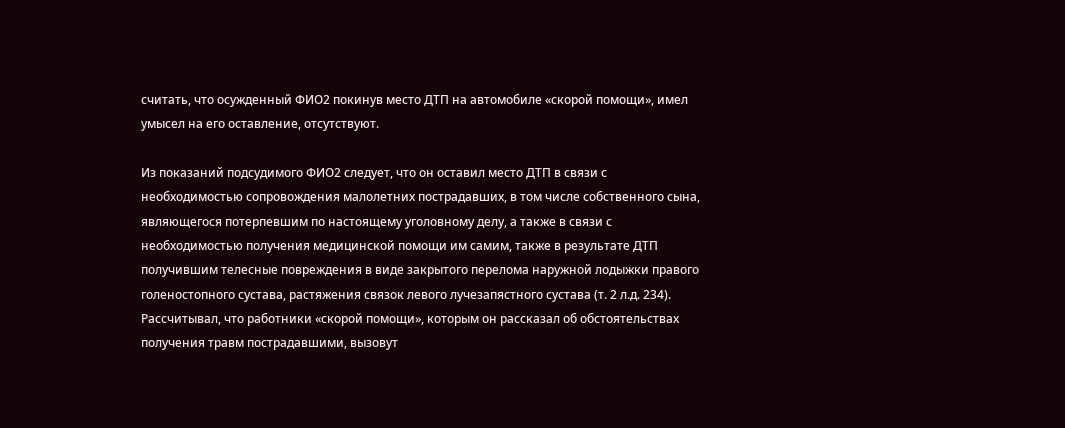считать, что осужденный ФИО2 покинув место ДТП на автомобиле «скорой помощи», имел умысел на его оставление, отсутствуют.

Из показаний подсудимого ФИО2 следует, что он оставил место ДТП в связи с необходимостью сопровождения малолетних пострадавших, в том числе собственного сына, являющегося потерпевшим по настоящему уголовному делу, а также в связи с необходимостью получения медицинской помощи им самим, также в результате ДТП получившим телесные повреждения в виде закрытого перелома наружной лодыжки правого голеностопного сустава, растяжения связок левого лучезапястного сустава (т. 2 л.д. 234). Рассчитывал, что работники «скорой помощи», которым он рассказал об обстоятельствах получения травм пострадавшими, вызовут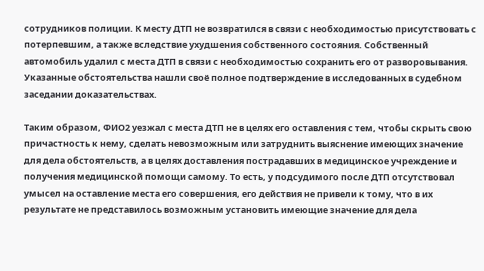сотрудников полиции. К месту ДТП не возвратился в связи с необходимостью присутствовать с потерпевшим, а также вследствие ухудшения собственного состояния. Собственный автомобиль удалил с места ДТП в связи с необходимостью сохранить его от разворовывания. Указанные обстоятельства нашли своё полное подтверждение в исследованных в судебном заседании доказательствах.

Таким образом, ФИО2 уезжал с места ДТП не в целях его оставления с тем, чтобы скрыть свою причастность к нему, сделать невозможным или затруднить выяснение имеющих значение для дела обстоятельств, а в целях доставления пострадавших в медицинское учреждение и получения медицинской помощи самому. То есть, у подсудимого после ДТП отсутствовал умысел на оставление места его совершения, его действия не привели к тому, что в их результате не представилось возможным установить имеющие значение для дела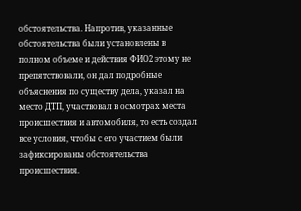обстоятельства. Напротив, указанные обстоятельства были установлены в полном объеме и действия ФИО2 этому не препятствовали, он дал подробные объяснения по существу дела, указал на место ДТП, участвовал в осмотрах места происшествия и автомобиля, то есть создал все условия, чтобы с его участием были зафиксированы обстоятельства происшествия.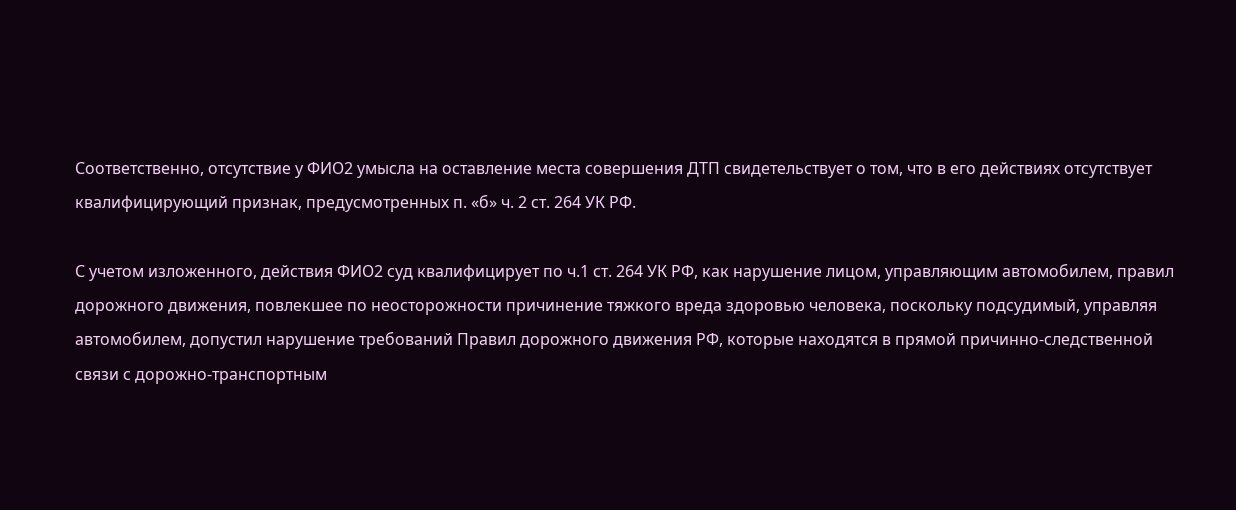Соответственно, отсутствие у ФИО2 умысла на оставление места совершения ДТП свидетельствует о том, что в его действиях отсутствует квалифицирующий признак, предусмотренных п. «б» ч. 2 ст. 264 УК РФ.

С учетом изложенного, действия ФИО2 суд квалифицирует по ч.1 ст. 264 УК РФ, как нарушение лицом, управляющим автомобилем, правил дорожного движения, повлекшее по неосторожности причинение тяжкого вреда здоровью человека, поскольку подсудимый, управляя автомобилем, допустил нарушение требований Правил дорожного движения РФ, которые находятся в прямой причинно-следственной связи с дорожно-транспортным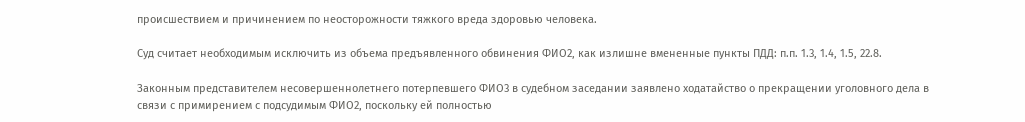происшествием и причинением по неосторожности тяжкого вреда здоровью человека.

Суд считает необходимым исключить из объема предъявленного обвинения ФИО2, как излишне вмененные пункты ПДД: п.п. 1.3, 1.4, 1.5, 22.8.

Законным представителем несовершеннолетнего потерпевшего ФИО3 в судебном заседании заявлено ходатайство о прекращении уголовного дела в связи с примирением с подсудимым ФИО2, поскольку ей полностью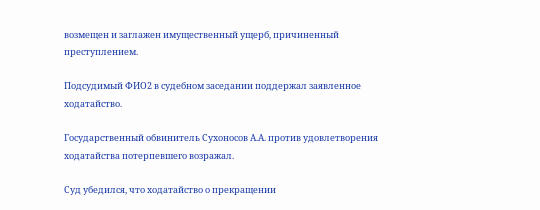возмещен и заглажен имущественный ущерб, причиненный преступлением.

Подсудимый ФИО2 в судебном заседании поддержал заявленное ходатайство.

Государственный обвинитель Сухоносов А.А. против удовлетворения ходатайства потерпевшего возражал.

Суд убедился, что ходатайство о прекращении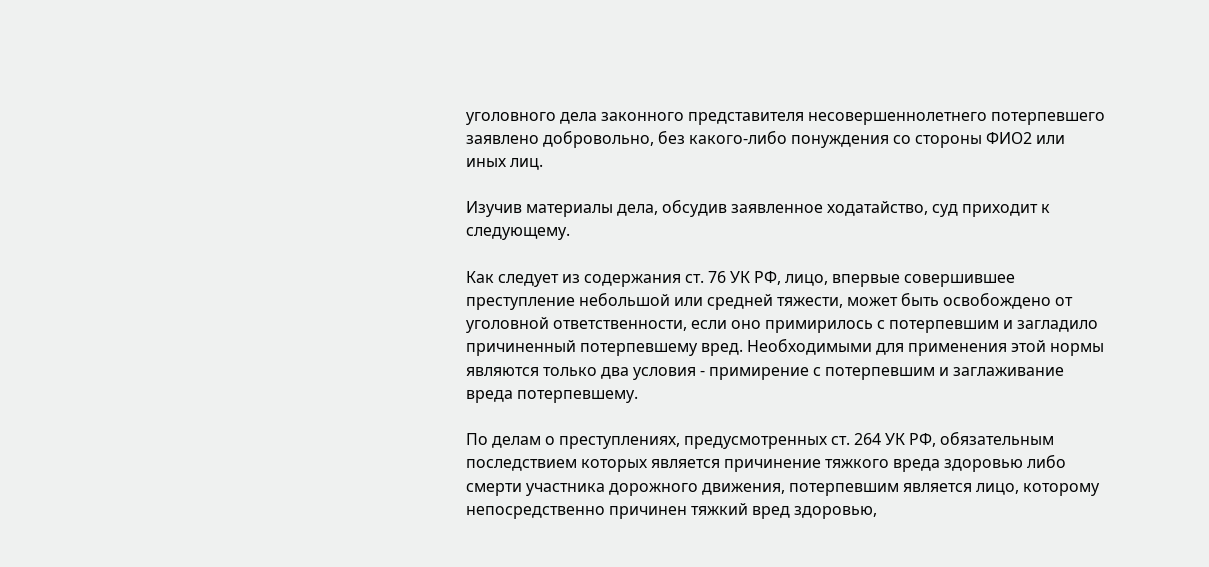уголовного дела законного представителя несовершеннолетнего потерпевшего заявлено добровольно, без какого-либо понуждения со стороны ФИО2 или иных лиц.

Изучив материалы дела, обсудив заявленное ходатайство, суд приходит к следующему.

Как следует из содержания ст. 76 УК РФ, лицо, впервые совершившее преступление небольшой или средней тяжести, может быть освобождено от уголовной ответственности, если оно примирилось с потерпевшим и загладило причиненный потерпевшему вред. Необходимыми для применения этой нормы являются только два условия - примирение с потерпевшим и заглаживание вреда потерпевшему.

По делам о преступлениях, предусмотренных ст. 264 УК РФ, обязательным последствием которых является причинение тяжкого вреда здоровью либо смерти участника дорожного движения, потерпевшим является лицо, которому непосредственно причинен тяжкий вред здоровью,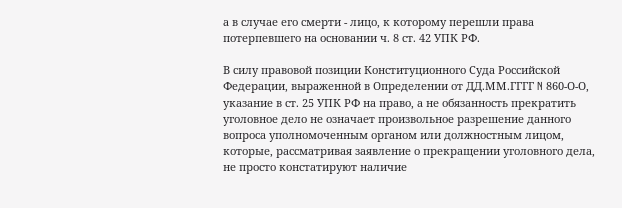а в случае его смерти - лицо, к которому перешли права потерпевшего на основании ч. 8 ст. 42 УПК РФ.

В силу правовой позиции Конституционного Суда Российской Федерации, выраженной в Определении от ДД.ММ.ГГГГ N 860-О-О, указание в ст. 25 УПК РФ на право, а не обязанность прекратить уголовное дело не означает произвольное разрешение данного вопроса уполномоченным органом или должностным лицом, которые, рассматривая заявление о прекращении уголовного дела, не просто констатируют наличие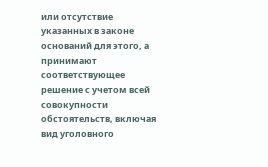или отсутствие указанных в законе оснований для этого, а принимают соответствующее решение с учетом всей совокупности обстоятельств, включая вид уголовного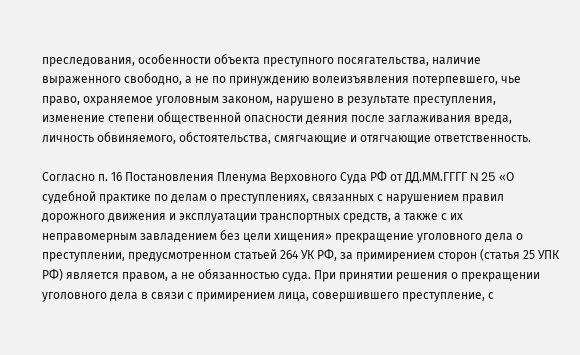преследования, особенности объекта преступного посягательства, наличие выраженного свободно, а не по принуждению волеизъявления потерпевшего, чье право, охраняемое уголовным законом, нарушено в результате преступления, изменение степени общественной опасности деяния после заглаживания вреда, личность обвиняемого, обстоятельства, смягчающие и отягчающие ответственность.

Согласно п. 16 Постановления Пленума Верховного Суда РФ от ДД.ММ.ГГГГ N 25 «О судебной практике по делам о преступлениях, связанных с нарушением правил дорожного движения и эксплуатации транспортных средств, а также с их неправомерным завладением без цели хищения» прекращение уголовного дела о преступлении, предусмотренном статьей 264 УК РФ, за примирением сторон (статья 25 УПК РФ) является правом, а не обязанностью суда. При принятии решения о прекращении уголовного дела в связи с примирением лица, совершившего преступление, с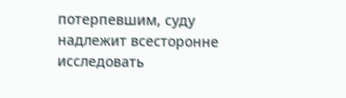потерпевшим, суду надлежит всесторонне исследовать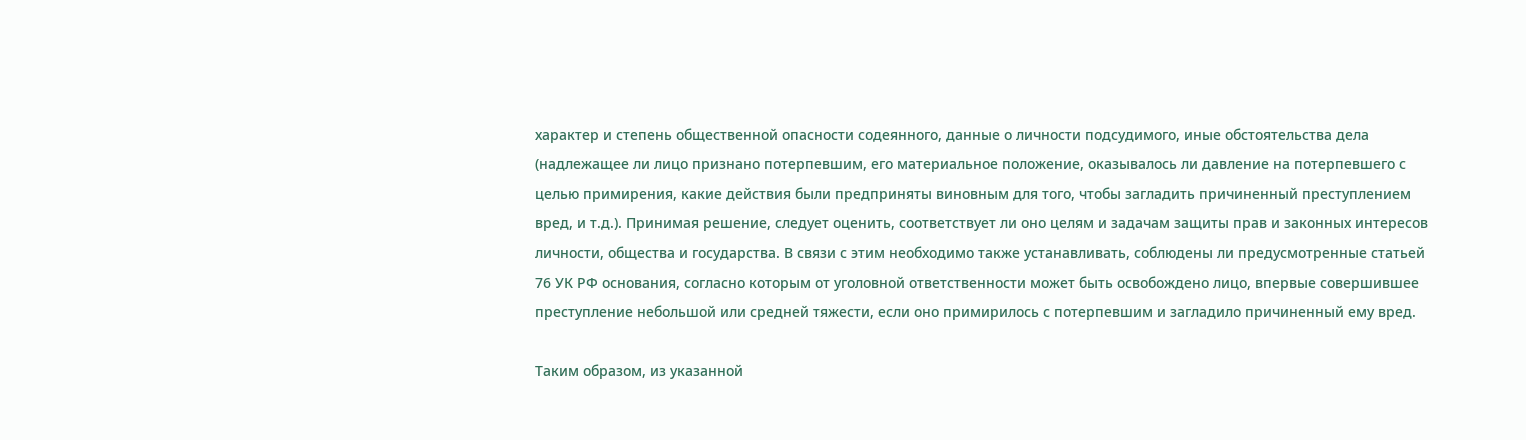характер и степень общественной опасности содеянного, данные о личности подсудимого, иные обстоятельства дела (надлежащее ли лицо признано потерпевшим, его материальное положение, оказывалось ли давление на потерпевшего с целью примирения, какие действия были предприняты виновным для того, чтобы загладить причиненный преступлением вред, и т.д.). Принимая решение, следует оценить, соответствует ли оно целям и задачам защиты прав и законных интересов личности, общества и государства. В связи с этим необходимо также устанавливать, соблюдены ли предусмотренные статьей 76 УК РФ основания, согласно которым от уголовной ответственности может быть освобождено лицо, впервые совершившее преступление небольшой или средней тяжести, если оно примирилось с потерпевшим и загладило причиненный ему вред.

Таким образом, из указанной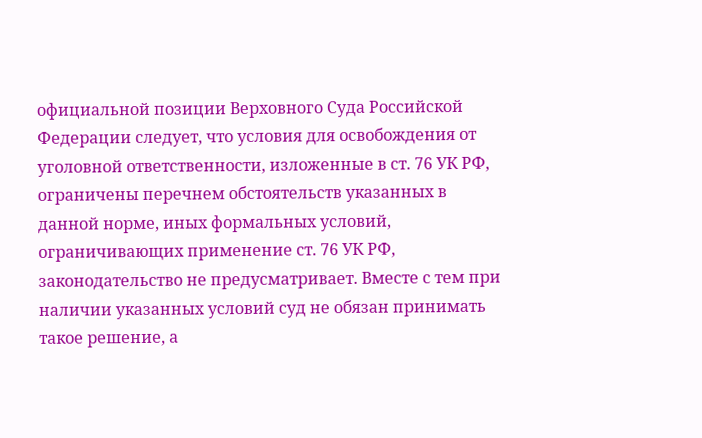официальной позиции Верховного Суда Российской Федерации следует, что условия для освобождения от уголовной ответственности, изложенные в ст. 76 УК РФ, ограничены перечнем обстоятельств указанных в данной норме, иных формальных условий, ограничивающих применение ст. 76 УК РФ, законодательство не предусматривает. Вместе с тем при наличии указанных условий суд не обязан принимать такое решение, а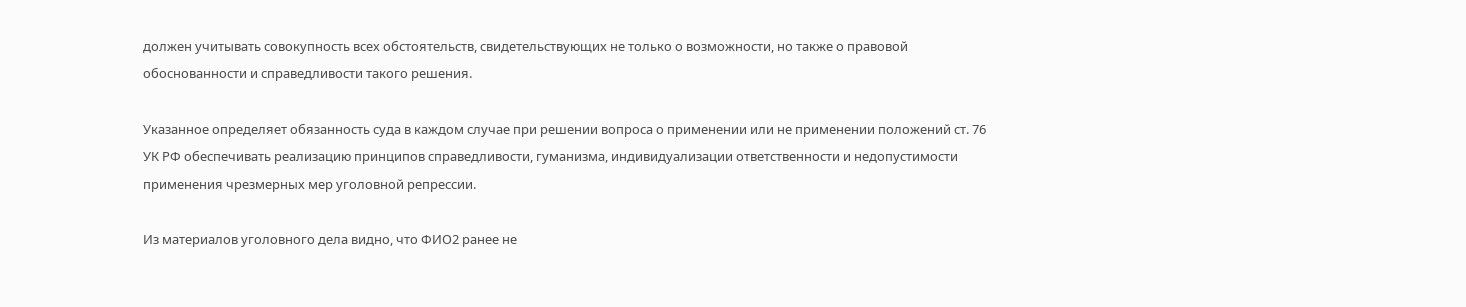должен учитывать совокупность всех обстоятельств, свидетельствующих не только о возможности, но также о правовой обоснованности и справедливости такого решения.

Указанное определяет обязанность суда в каждом случае при решении вопроса о применении или не применении положений ст. 76 УК РФ обеспечивать реализацию принципов справедливости, гуманизма, индивидуализации ответственности и недопустимости применения чрезмерных мер уголовной репрессии.

Из материалов уголовного дела видно, что ФИО2 ранее не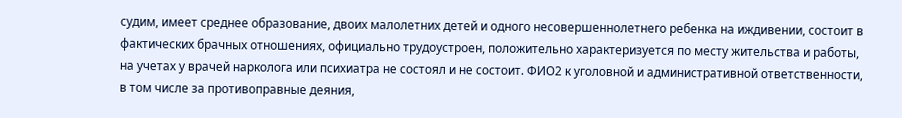судим, имеет среднее образование, двоих малолетних детей и одного несовершеннолетнего ребенка на иждивении, состоит в фактических брачных отношениях, официально трудоустроен, положительно характеризуется по месту жительства и работы, на учетах у врачей нарколога или психиатра не состоял и не состоит. ФИО2 к уголовной и административной ответственности, в том числе за противоправные деяния,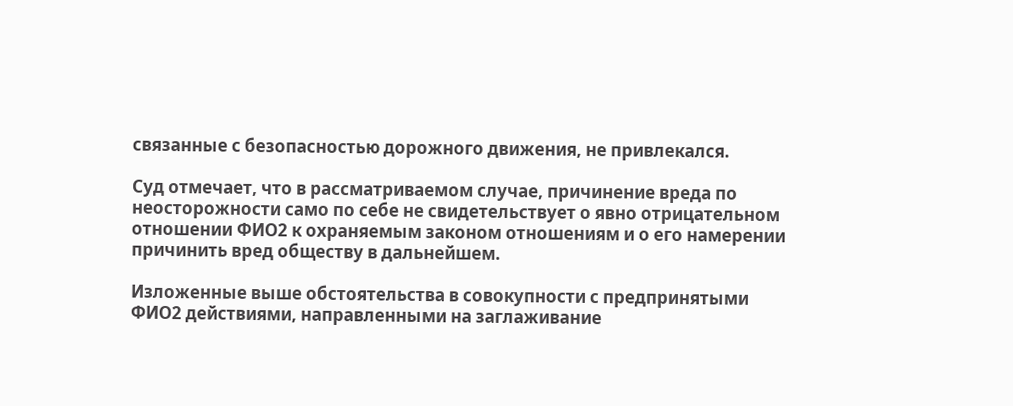связанные с безопасностью дорожного движения, не привлекался.

Суд отмечает, что в рассматриваемом случае, причинение вреда по неосторожности само по себе не свидетельствует о явно отрицательном отношении ФИО2 к охраняемым законом отношениям и о его намерении причинить вред обществу в дальнейшем.

Изложенные выше обстоятельства в совокупности с предпринятыми ФИО2 действиями, направленными на заглаживание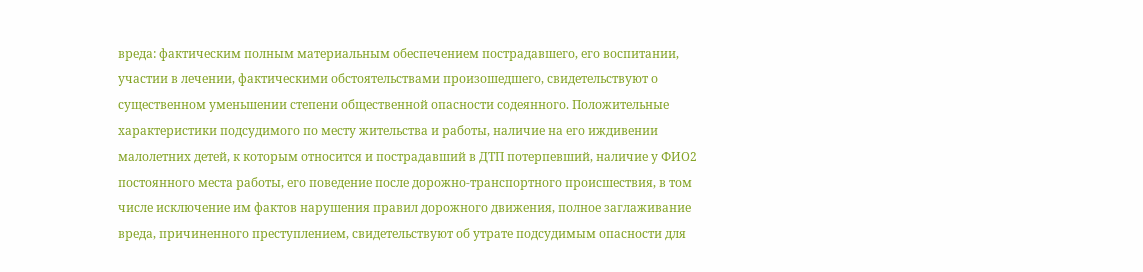вреда: фактическим полным материальным обеспечением пострадавшего, его воспитании, участии в лечении, фактическими обстоятельствами произошедшего, свидетельствуют о существенном уменьшении степени общественной опасности содеянного. Положительные характеристики подсудимого по месту жительства и работы, наличие на его иждивении малолетних детей, к которым относится и пострадавший в ДТП потерпевший, наличие у ФИО2 постоянного места работы, его поведение после дорожно-транспортного происшествия, в том числе исключение им фактов нарушения правил дорожного движения, полное заглаживание вреда, причиненного преступлением, свидетельствуют об утрате подсудимым опасности для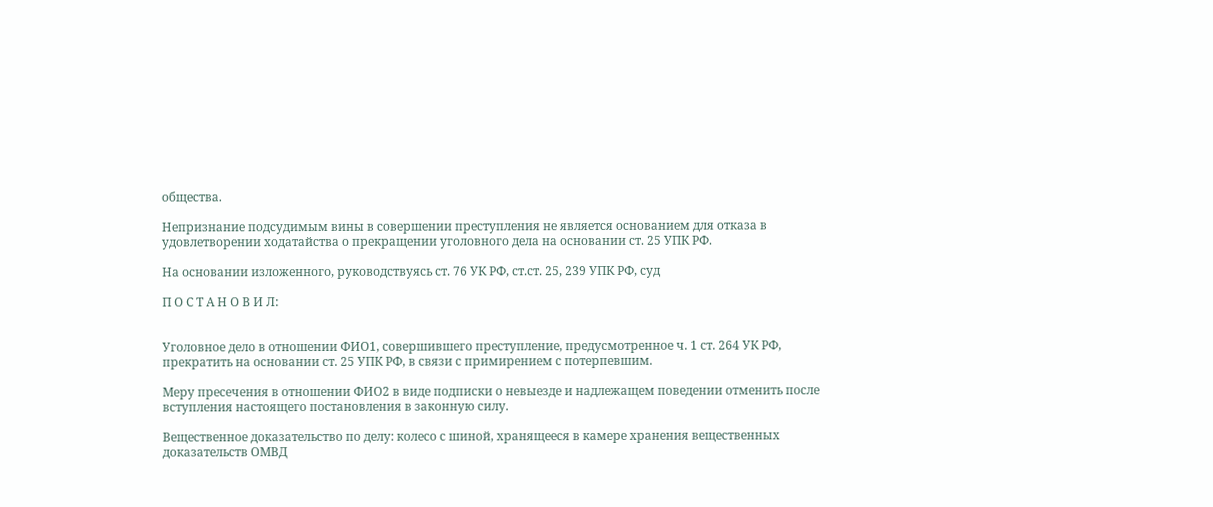общества.

Непризнание подсудимым вины в совершении преступления не является основанием для отказа в удовлетворении ходатайства о прекращении уголовного дела на основании ст. 25 УПК РФ.

На основании изложенного, руководствуясь ст. 76 УК РФ, ст.ст. 25, 239 УПК РФ, суд

П О С Т А Н О В И Л:


Уголовное дело в отношении ФИО1, совершившего преступление, предусмотренное ч. 1 ст. 264 УК РФ, прекратить на основании ст. 25 УПК РФ, в связи с примирением с потерпевшим.

Меру пресечения в отношении ФИО2 в виде подписки о невыезде и надлежащем поведении отменить после вступления настоящего постановления в законную силу.

Вещественное доказательство по делу: колесо с шиной, хранящееся в камере хранения вещественных доказательств ОМВД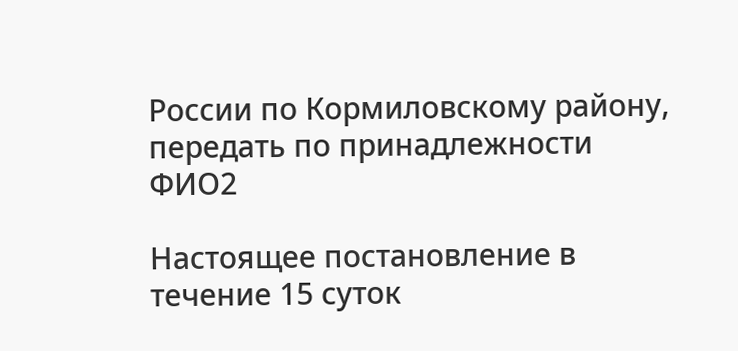России по Кормиловскому району, передать по принадлежности ФИО2

Настоящее постановление в течение 15 суток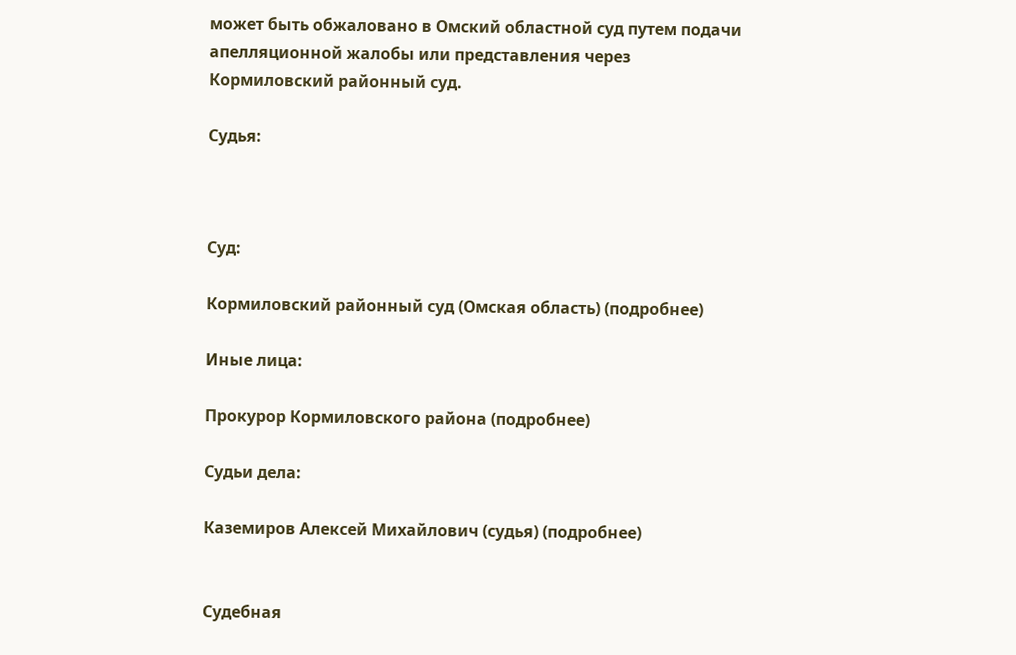может быть обжаловано в Омский областной суд путем подачи апелляционной жалобы или представления через Кормиловский районный суд.

Судья:



Суд:

Кормиловский районный суд (Омская область) (подробнее)

Иные лица:

Прокурор Кормиловского района (подробнее)

Судьи дела:

Каземиров Алексей Михайлович (судья) (подробнее)


Судебная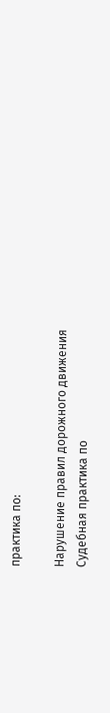практика по:

Нарушение правил дорожного движения
Судебная практика по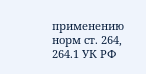применению норм ст. 264, 264.1 УК РФ